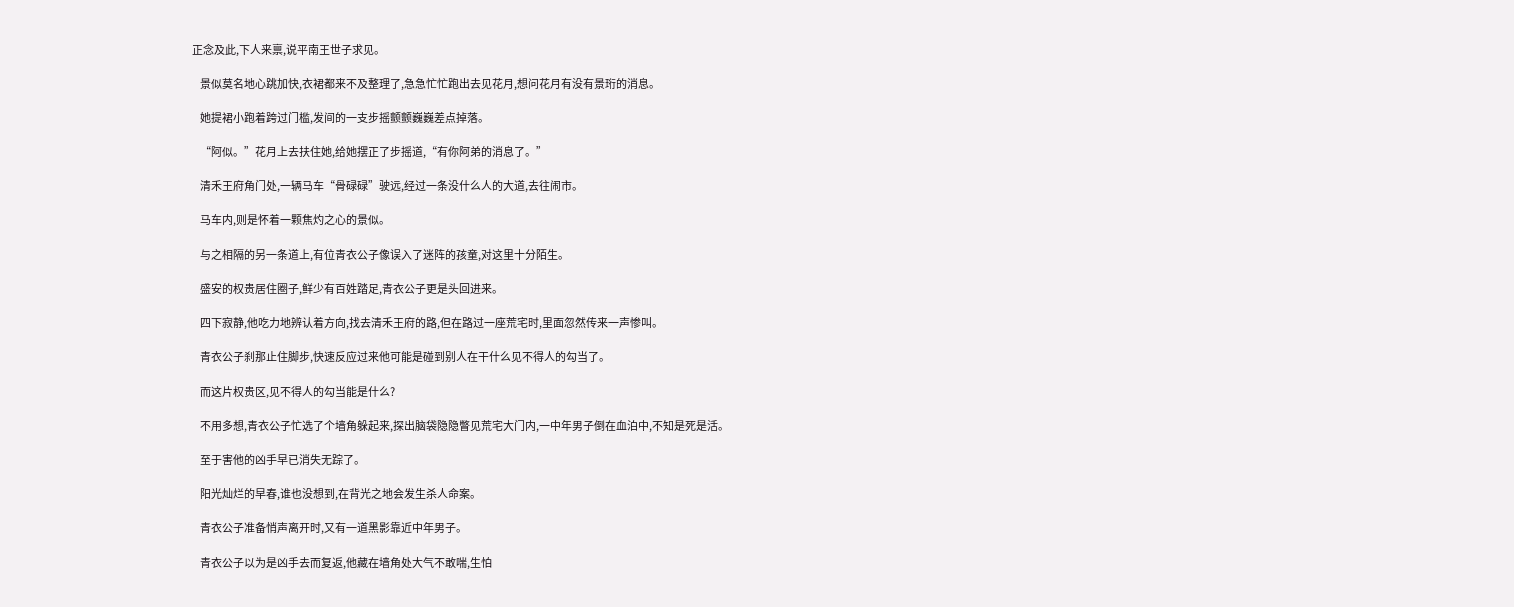正念及此,下人来禀,说平南王世子求见。

    景似莫名地心跳加快,衣裙都来不及整理了,急急忙忙跑出去见花月,想问花月有没有景珩的消息。

    她提裙小跑着跨过门槛,发间的一支步摇颤颤巍巍差点掉落。

    “阿似。”花月上去扶住她,给她摆正了步摇道,“有你阿弟的消息了。”

    清禾王府角门处,一辆马车“骨碌碌”驶远,经过一条没什么人的大道,去往闹市。

    马车内,则是怀着一颗焦灼之心的景似。

    与之相隔的另一条道上,有位青衣公子像误入了迷阵的孩童,对这里十分陌生。

    盛安的权贵居住圈子,鲜少有百姓踏足,青衣公子更是头回进来。

    四下寂静,他吃力地辨认着方向,找去清禾王府的路,但在路过一座荒宅时,里面忽然传来一声惨叫。

    青衣公子刹那止住脚步,快速反应过来他可能是碰到别人在干什么见不得人的勾当了。

    而这片权贵区,见不得人的勾当能是什么?

    不用多想,青衣公子忙选了个墙角躲起来,探出脑袋隐隐瞥见荒宅大门内,一中年男子倒在血泊中,不知是死是活。

    至于害他的凶手早已消失无踪了。

    阳光灿烂的早春,谁也没想到,在背光之地会发生杀人命案。

    青衣公子准备悄声离开时,又有一道黑影靠近中年男子。

    青衣公子以为是凶手去而复返,他藏在墙角处大气不敢喘,生怕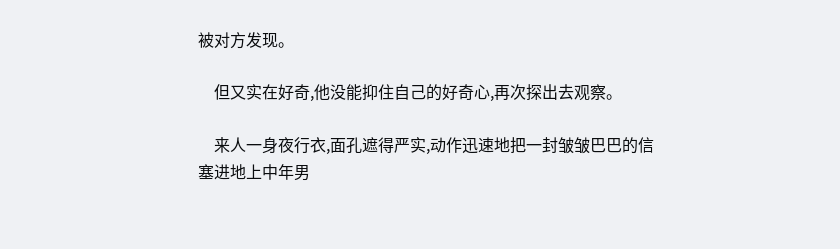被对方发现。

    但又实在好奇,他没能抑住自己的好奇心,再次探出去观察。

    来人一身夜行衣,面孔遮得严实,动作迅速地把一封皱皱巴巴的信塞进地上中年男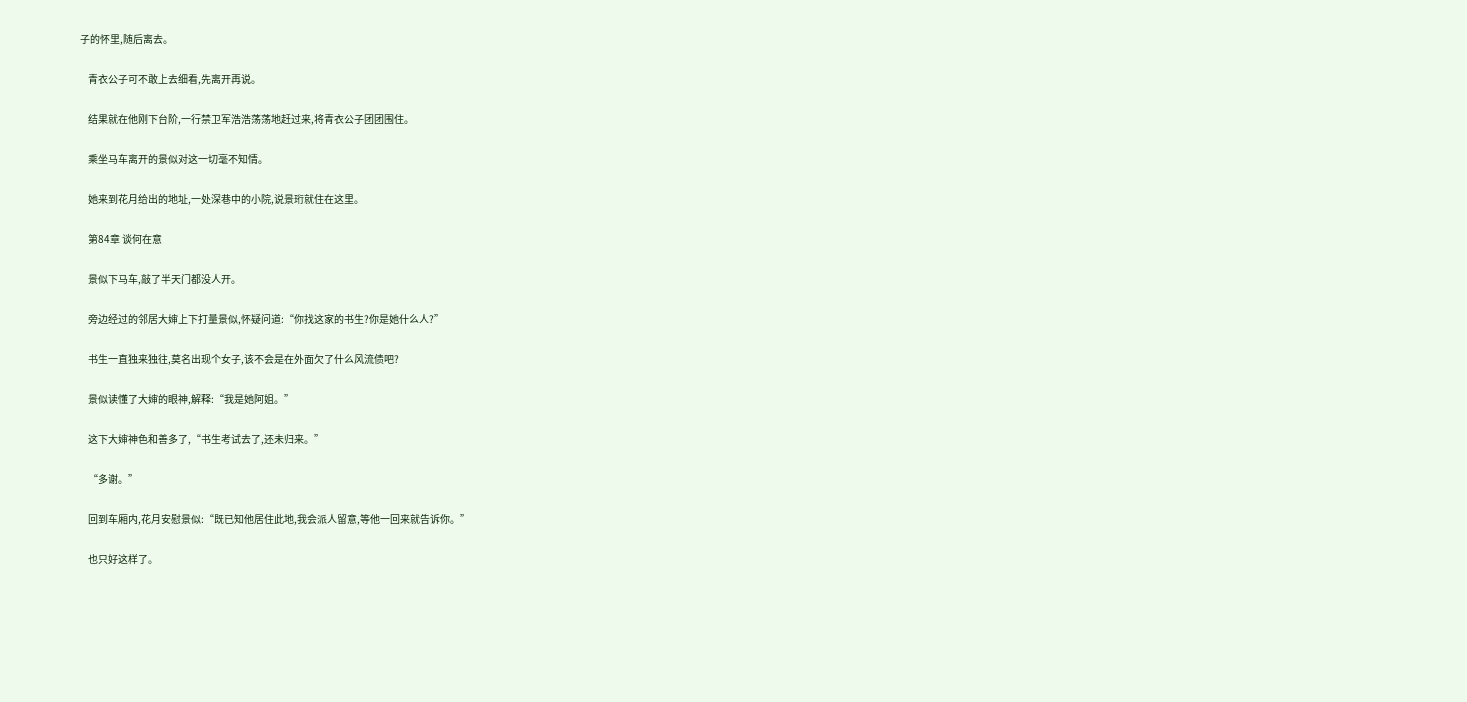子的怀里,随后离去。

    青衣公子可不敢上去细看,先离开再说。

    结果就在他刚下台阶,一行禁卫军浩浩荡荡地赶过来,将青衣公子团团围住。

    乘坐马车离开的景似对这一切毫不知情。

    她来到花月给出的地址,一处深巷中的小院,说景珩就住在这里。

    第84章 谈何在意

    景似下马车,敲了半天门都没人开。

    旁边经过的邻居大婶上下打量景似,怀疑问道:“你找这家的书生?你是她什么人?”

    书生一直独来独往,莫名出现个女子,该不会是在外面欠了什么风流债吧?

    景似读懂了大婶的眼神,解释:“我是她阿姐。”

    这下大婶神色和善多了,“书生考试去了,还未归来。”

    “多谢。”

    回到车厢内,花月安慰景似:“既已知他居住此地,我会派人留意,等他一回来就告诉你。”

    也只好这样了。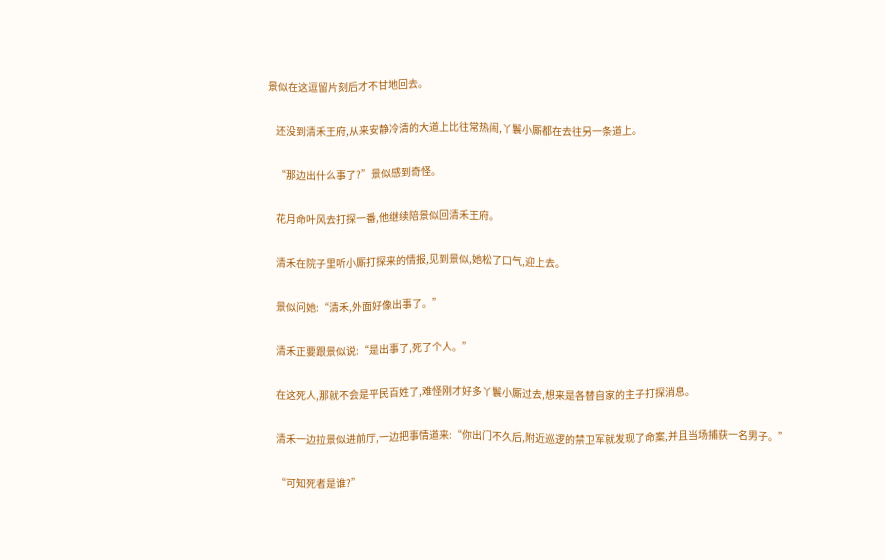景似在这逗留片刻后才不甘地回去。

    还没到清禾王府,从来安静冷清的大道上比往常热闹,丫鬟小厮都在去往另一条道上。

    “那边出什么事了?”景似感到奇怪。

    花月命叶风去打探一番,他继续陪景似回清禾王府。

    清禾在院子里听小厮打探来的情报,见到景似,她松了口气,迎上去。

    景似问她:“清禾,外面好像出事了。”

    清禾正要跟景似说:“是出事了,死了个人。”

    在这死人,那就不会是平民百姓了,难怪刚才好多丫鬟小厮过去,想来是各替自家的主子打探消息。

    清禾一边拉景似进前厅,一边把事情道来:“你出门不久后,附近巡逻的禁卫军就发现了命案,并且当场捕获一名男子。”

    “可知死者是谁?”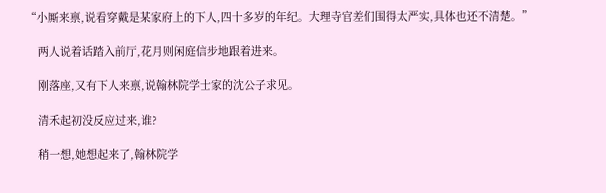“小厮来禀,说看穿戴是某家府上的下人,四十多岁的年纪。大理寺官差们围得太严实,具体也还不清楚。”

    两人说着话踏入前厅,花月则闲庭信步地跟着进来。

    刚落座,又有下人来禀,说翰林院学士家的沈公子求见。

    清禾起初没反应过来,谁?

    稍一想,她想起来了,翰林院学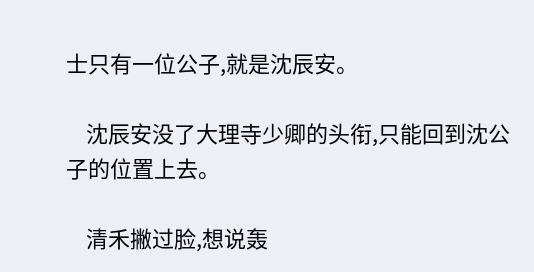士只有一位公子,就是沈辰安。

    沈辰安没了大理寺少卿的头衔,只能回到沈公子的位置上去。

    清禾撇过脸,想说轰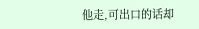他走,可出口的话却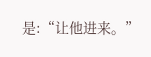是:“让他进来。”